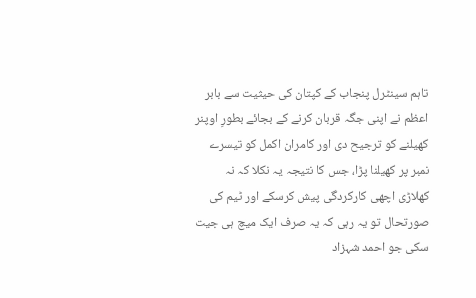تاہم سینٹرل پنجاب کے کپتان کی حیثیت سے بابر اعظم نے اپنی جگہ قربان کرنے کے بجائے بطورِ اوپنر کھیلنے کو ترجیح دی اور کامران اکمل کو تیسرے نمبر پر کھیلنا پڑا، جس کا نتیجہ یہ نکلا کہ نہ کھلاڑی اچھی کارکردگی پیش کرسکے اور ٹیم کی صورتحال تو یہ رہی کہ یہ صرف ایک میچ ہی جیت سکی جو احمد شہزاد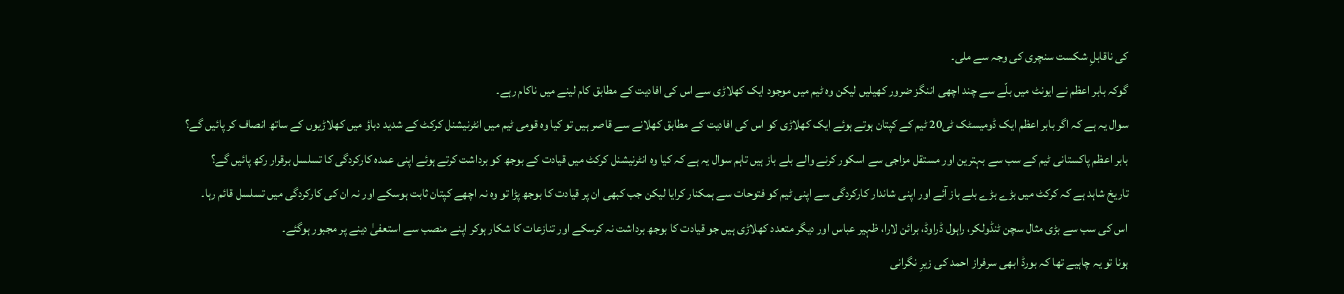کی ناقابلِ شکست سنچری کی وجہ سے ملی۔
گوکہ بابر اعظم نے ایونٹ میں بلّے سے چند اچھی اننگز ضرور کھیلیں لیکن وہ ٹیم میں موجود ایک کھلاڑی سے اس کی افادیت کے مطابق کام لینے میں ناکام رہے۔
سوال یہ ہے کہ اگر بابر اعظم ایک ڈومیسٹک ٹی20 ٹیم کے کپتان ہوتے ہوئے ایک کھلاڑی کو اس کی افادیت کے مطابق کھلانے سے قاصر ہیں تو کیا وہ قومی ٹیم میں انٹرنیشنل کرکٹ کے شدید دباؤ میں کھلاڑیوں کے ساتھ انصاف کر پائیں گے؟
بابر اعظم پاکستانی ٹیم کے سب سے بہترین اور مستقل مزاجی سے اسکور کرنے والے بلے باز ہیں تاہم سوال یہ ہے کہ کیا وہ انٹرنیشنل کرکٹ میں قیادت کے بوجھ کو برداشت کرتے ہوئے اپنی عمدہ کارکردگی کا تسلسل برقرار رکھ پائیں گے؟
تاریخ شاہد ہے کہ کرکٹ میں بڑے بڑے بلے باز آئے اور اپنی شاندار کارکردگی سے اپنی ٹیم کو فتوحات سے ہمکنار کرایا لیکن جب کبھی ان پر قیادت کا بوجھ پڑا تو وہ نہ اچھے کپتان ثابت ہوسکے اور نہ ان کی کارکردگی میں تسلسل قائم رہا۔
اس کی سب سے بڑی مثال سچن ٹنڈولکر، راہول ڈراوڈ، برائن لارا، ظہیر عباس اور دیگر متعدد کھلاڑی ہیں جو قیادت کا بوجھ برداشت نہ کرسکے اور تنازعات کا شکار ہوکر اپنے منصب سے استعفیٰ دینے پر مجبور ہوگئے۔
ہونا تو یہ چاہیے تھا کہ بورڈ ابھی سرفراز احمد کی زیرِ نگرانی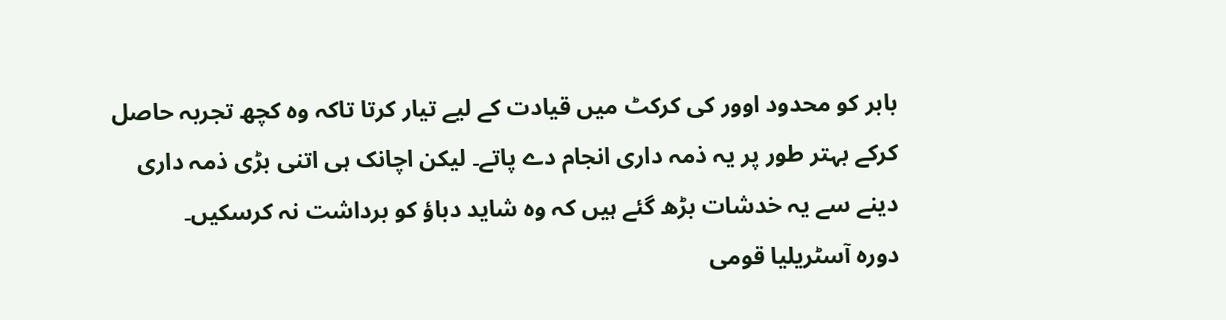بابر کو محدود اوور کی کرکٹ میں قیادت کے لیے تیار کرتا تاکہ وہ کچھ تجربہ حاصل کرکے بہتر طور پر یہ ذمہ داری انجام دے پاتے۔ لیکن اچانک ہی اتنی بڑی ذمہ داری دینے سے یہ خدشات بڑھ گئے ہیں کہ وہ شاید دباؤ کو برداشت نہ کرسکیں۔
دورہ آسٹریلیا قومی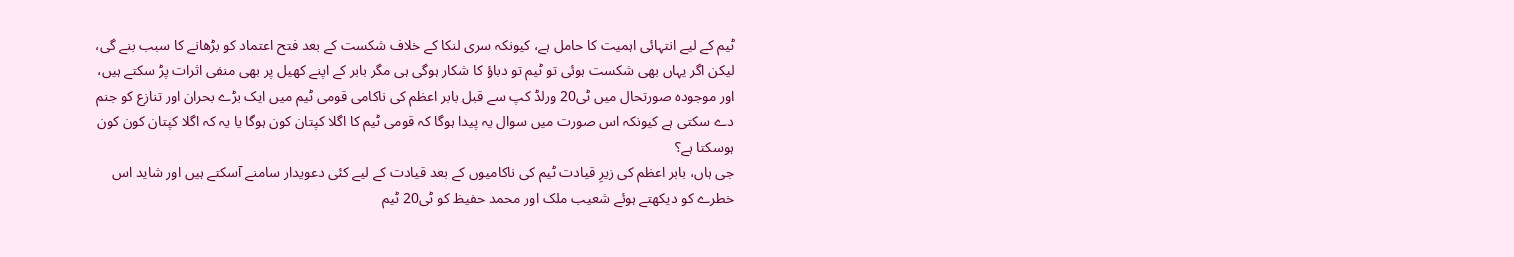ٹیم کے لیے انتہائی اہمیت کا حامل ہے، کیونکہ سری لنکا کے خلاف شکست کے بعد فتح اعتماد کو بڑھانے کا سبب بنے گی، لیکن اگر یہاں بھی شکست ہوئی تو ٹیم تو دباؤ کا شکار ہوگی ہی مگر بابر کے اپنے کھیل پر بھی منفی اثرات پڑ سکتے ہیں، اور موجودہ صورتحال میں ٹی20 ورلڈ کپ سے قبل بابر اعظم کی ناکامی قومی ٹیم میں ایک بڑے بحران اور تنازع کو جنم دے سکتی ہے کیونکہ اس صورت میں سوال یہ پیدا ہوگا کہ قومی ٹیم کا اگلا کپتان کون ہوگا یا یہ کہ اگلا کپتان کون کون ہوسکتا ہے؟
جی ہاں، بابر اعظم کی زیرِ قیادت ٹیم کی ناکامیوں کے بعد قیادت کے لیے کئی دعویدار سامنے آسکتے ہیں اور شاید اس خطرے کو دیکھتے ہوئے شعیب ملک اور محمد حفیظ کو ٹی20 ٹیم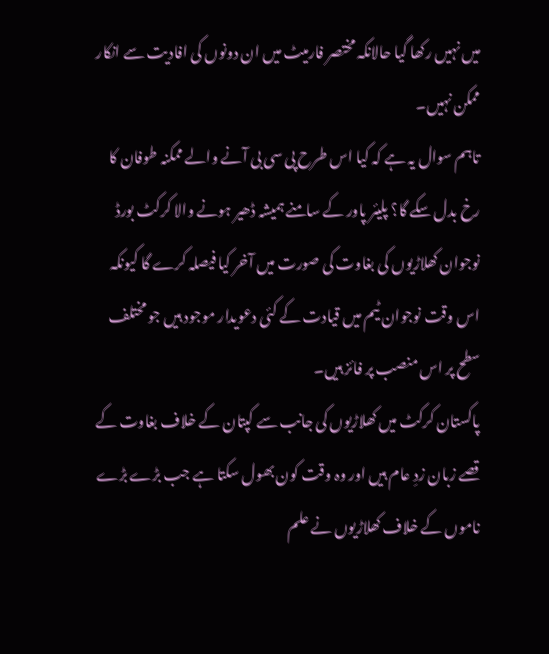میں نہیں رکھا گیا حالانکہ مختصر فارمیٹ میں ان دونوں کی افادیت سے انکار ممکن نہیں۔
تاہم سوال یہ ہے کہ کیا اس طرح پی سی بی آنے والے ممکنہ طوفان کا رخ بدل سکے گا؟ پلیئر پاور کے سامنے ہمیشہ ڈھیر ہونے والا کرکٹ بورڈ نوجوان کھلاڑیوں کی بغاوت کی صورت میں آخر کیا فیصلہ کرے گا کیونکہ اس وقت نوجوان ٹیم میں قیادت کے کئی دعویدار موجود ہیں جو مختلف سطح پر اس منصب پر فائز ہیں۔
پاکستان کرکٹ میں کھلاڑیوں کی جانب سے کپتان کے خلاف بغاوت کے قصے زبان زدِ عام ہیں اور وہ وقت کون بھول سکتا ہے جب بڑے بڑے ناموں کے خلاف کھلاڑیوں نے علم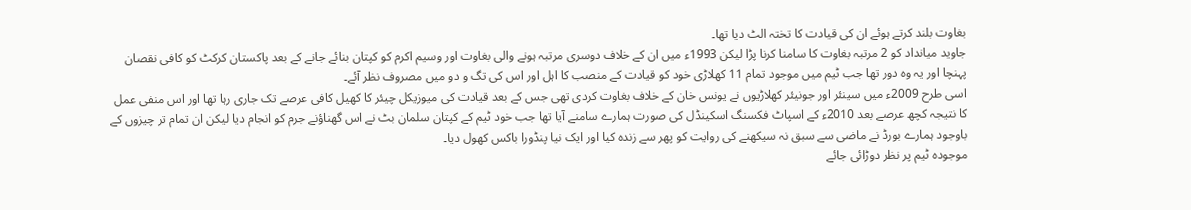بغاوت بلند کرتے ہوئے ان کی قیادت کا تختہ الٹ دیا تھا۔
جاوید میانداد کو 2 مرتبہ بغاوت کا سامنا کرنا پڑا لیکن 1993ء میں ان کے خلاف دوسری مرتبہ ہونے والی بغاوت اور وسیم اکرم کو کپتان بنائے جانے کے بعد پاکستان کرکٹ کو کافی نقصان پہنچا اور یہ وہ دور تھا جب ٹیم میں موجود تمام 11 کھلاڑی خود کو قیادت کے منصب کا اہل اور اس کی تگ و دو میں مصروف نظر آئے۔
اسی طرح 2009ء میں سینئر اور جونیئر کھلاڑیوں نے یونس خان کے خلاف بغاوت کردی تھی جس کے بعد قیادت کی میوزیکل چیئر کا کھیل کافی عرصے تک جاری رہا تھا اور اس منفی عمل کا نتیجہ کچھ عرصے بعد 2010ء کے اسپاٹ فکسنگ اسکینڈل کی صورت ہمارے سامنے آیا تھا جب خود ٹیم کے کپتان سلمان بٹ نے اس گھناؤنے جرم کو انجام دیا لیکن ان تمام تر چیزوں کے باوجود ہمارے بورڈ نے ماضی سے سبق نہ سیکھنے کی روایت کو پھر سے زندہ کیا اور ایک نیا پنڈورا باکس کھول دیا۔
موجودہ ٹیم پر نظر دوڑائی جائے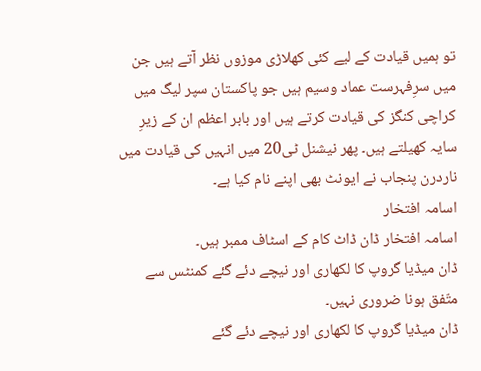تو ہمیں قیادت کے لیے کئی کھلاڑی موزوں نظر آتے ہیں جن میں سرِفہرست عماد وسیم ہیں جو پاکستان سپر لیگ میں کراچی کنگز کی قیادت کرتے ہیں اور بابر اعظم ان کے زیرِ سایہ کھیلتے ہیں۔ پھر نیشنل ٹی20 میں انہیں کی قیادت میں ناردرن پنجاب نے ایونٹ بھی اپنے نام کیا ہے۔
اسامہ افتخار
اسامہ افتخار ڈان ڈاٹ کام کے اسٹاف ممبر ہیں۔
ڈان میڈیا گروپ کا لکھاری اور نیچے دئے گئے کمنٹس سے متّفق ہونا ضروری نہیں۔
ڈان میڈیا گروپ کا لکھاری اور نیچے دئے گئے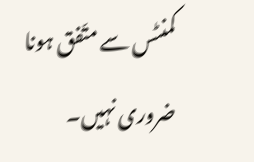کمنٹس سے متّفق ہونا ضروری نہیں۔